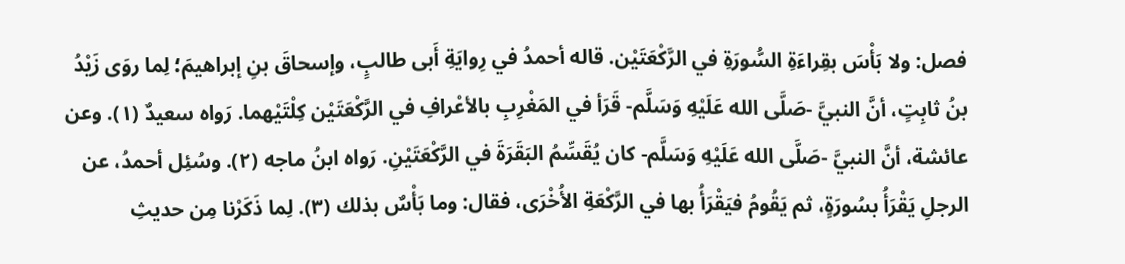فصل: ولا بَأْسَ بقِراءَةِ السُّورَةِ في الرَّكْعَتَيْن. قاله أحمدُ في رِوايَةِ أَبى طالبٍ، وإسحاقَ بنِ إبراهيمَ؛ لِما روَى زَيْدُ بنُ ثابِتٍ، أنَّ النبيَّ -صَلَّى الله عَلَيْهِ وَسَلَّم- قَرَأ في المَغْرِبِ بالأعْرافِ في الرَّكْعَتَيْن كِلْتَيْهما. رَواه سعيدٌ (١). وعن عائشة، أنَّ النبيَّ -صَلَّى الله عَلَيْهِ وَسَلَّم- كان يُقَسِّمُ البَقَرَةَ في الرَّكْعَتَيْنِ. رَواه ابنُ ماجه (٢). وسُئِل أحمدُ، عن الرجلِ يَقْرَأُ بسُورَةٍ، ثم يَقُومُ فيَقْرَأُ بها في الرَّكْعَةِ الأُخْرَى، فقال: وما بَأْسٌ بذلك (٣). لِما ذَكَرْنا مِن حديثِ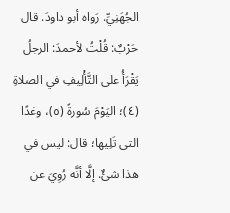الجُهَنِيِّ. رَواه أبو داودَ. قال حَرْبٌ: قُلْتُ لأحمدَ: الرجلُ يَقْرَأُ على التَّأْلِيفِ في الصلاةِ (٤)؛ اليَوْمَ سُورةً (٥)، وغدًا التى تَلِيها؛ قال: ليس في هذا شئٌ. إلَّا أنَّه رُوِيَ عن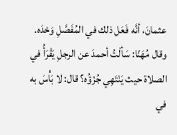عثمانَ، أنَّه فَعَل ذلك في المُفَصَّلِ وَحْدَه. وقال مُهَنّا: سَألْتُ أحمدَ عن الرجلِ يَقْرَأُ في الصلاة حيث يَنْتَهِي جُزْؤُه؟ قال: لا بَأْسَ به في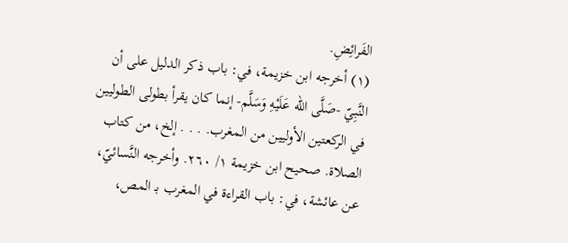الفَرائِضِ.
(١) أخرجه ابن خزيمة، في: باب ذكر الدليل على أن النَّبِيّ -صَلَّى الله عَلَيْهِ وَسَلَّم- إنما كان يقرأ بطولى الطوليين في الركعتين الأوليين من المغرب. . . . إلخ، من كتاب الصلاة. صحيح ابن خزيمة ١/ ٢٦٠. وأخرجه النَّسائيّ، عن عائشة، في: باب القراءة في المغرب بـ المص،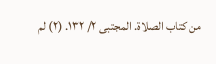من كتاب الصلاة. المجتبى ٢/ ١٣٢. (٢) لم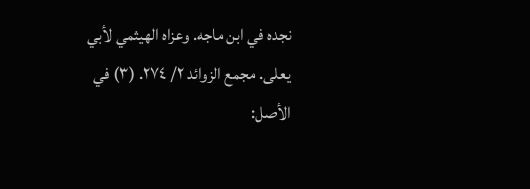نجده في ابن ماجه. وعزاه الهيثمي لأبي يعلى. مجمع الزوائد ٢/ ٢٧٤. (٣) في الأصل: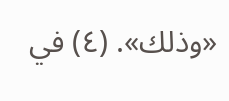«وذلك». (٤) في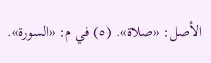الأصل: «صلاة». (٥) في م: «السورة».